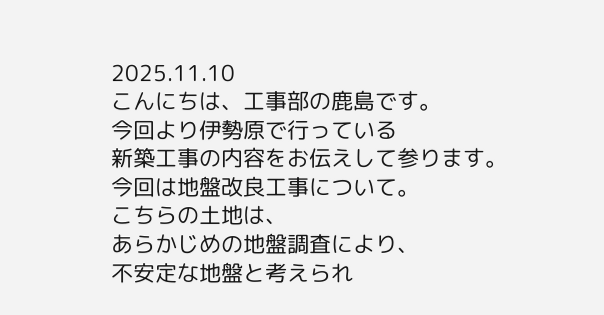2025.11.10
こんにちは、工事部の鹿島です。
今回より伊勢原で行っている
新築工事の内容をお伝えして参ります。
今回は地盤改良工事について。
こちらの土地は、
あらかじめの地盤調査により、
不安定な地盤と考えられ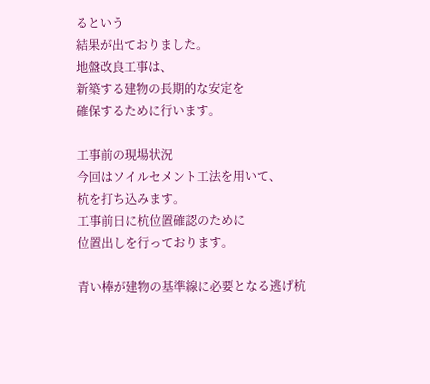るという
結果が出ておりました。
地盤改良工事は、
新築する建物の長期的な安定を
確保するために行います。

工事前の現場状況
今回はソイルセメント工法を用いて、
杭を打ち込みます。
工事前日に杭位置確認のために
位置出しを行っております。

青い棒が建物の基準線に必要となる逃げ杭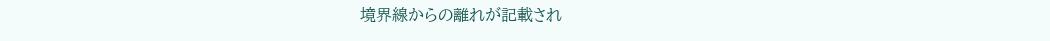境界線からの離れが記載され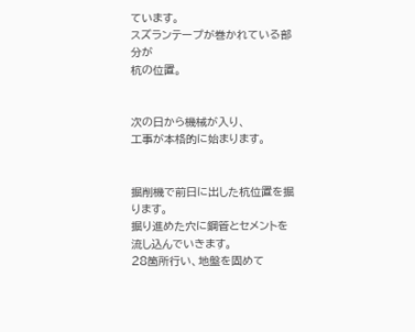ています。
スズランテープが巻かれている部分が
杭の位置。


次の日から機械が入り、
工事が本格的に始まります。


掘削機で前日に出した杭位置を掘ります。
掘り進めた穴に鋼管とセメントを
流し込んでいきます。
28箇所行い、地盤を固めて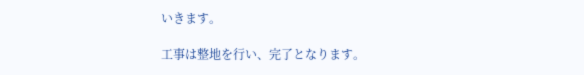いきます。

工事は整地を行い、完了となります。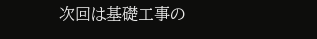次回は基礎工事の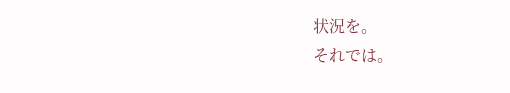状況を。
それでは。